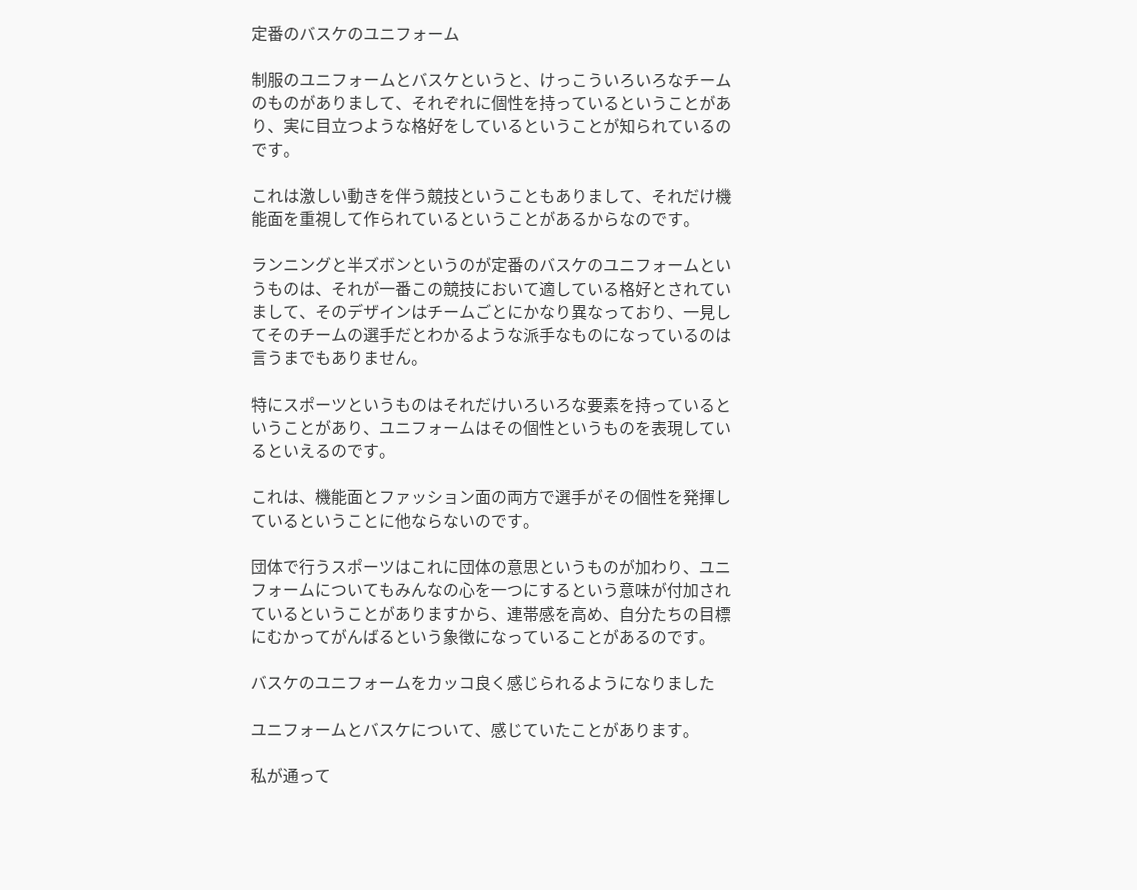定番のバスケのユニフォーム

制服のユニフォームとバスケというと、けっこういろいろなチームのものがありまして、それぞれに個性を持っているということがあり、実に目立つような格好をしているということが知られているのです。

これは激しい動きを伴う競技ということもありまして、それだけ機能面を重視して作られているということがあるからなのです。

ランニングと半ズボンというのが定番のバスケのユニフォームというものは、それが一番この競技において適している格好とされていまして、そのデザインはチームごとにかなり異なっており、一見してそのチームの選手だとわかるような派手なものになっているのは言うまでもありません。

特にスポーツというものはそれだけいろいろな要素を持っているということがあり、ユニフォームはその個性というものを表現しているといえるのです。

これは、機能面とファッション面の両方で選手がその個性を発揮しているということに他ならないのです。

団体で行うスポーツはこれに団体の意思というものが加わり、ユニフォームについてもみんなの心を一つにするという意味が付加されているということがありますから、連帯感を高め、自分たちの目標にむかってがんばるという象徴になっていることがあるのです。

バスケのユニフォームをカッコ良く感じられるようになりました

ユニフォームとバスケについて、感じていたことがあります。

私が通って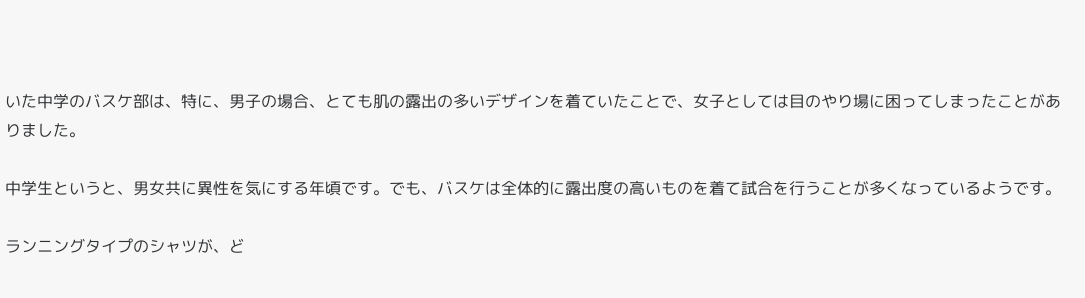いた中学のバスケ部は、特に、男子の場合、とても肌の露出の多いデザインを着ていたことで、女子としては目のやり場に困ってしまったことがありました。

中学生というと、男女共に異性を気にする年頃です。でも、バスケは全体的に露出度の高いものを着て試合を行うことが多くなっているようです。

ランニングタイプのシャツが、ど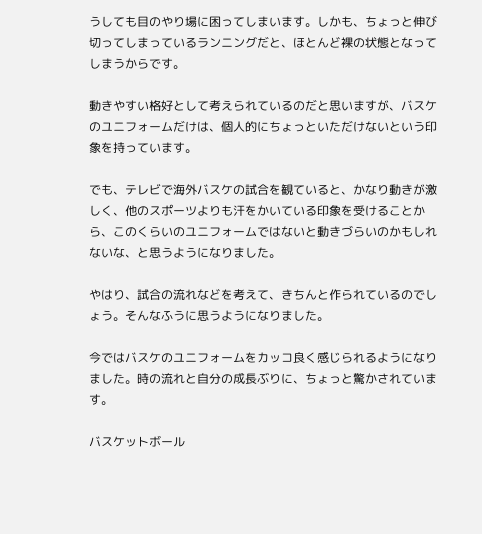うしても目のやり場に困ってしまいます。しかも、ちょっと伸び切ってしまっているランニングだと、ほとんど裸の状態となってしまうからです。

動きやすい格好として考えられているのだと思いますが、バスケのユニフォームだけは、個人的にちょっといただけないという印象を持っています。

でも、テレビで海外バスケの試合を観ていると、かなり動きが激しく、他のスポーツよりも汗をかいている印象を受けることから、このくらいのユニフォームではないと動きづらいのかもしれないな、と思うようになりました。

やはり、試合の流れなどを考えて、きちんと作られているのでしょう。そんなふうに思うようになりました。

今ではバスケのユニフォームをカッコ良く感じられるようになりました。時の流れと自分の成長ぶりに、ちょっと驚かされています。

バスケットボール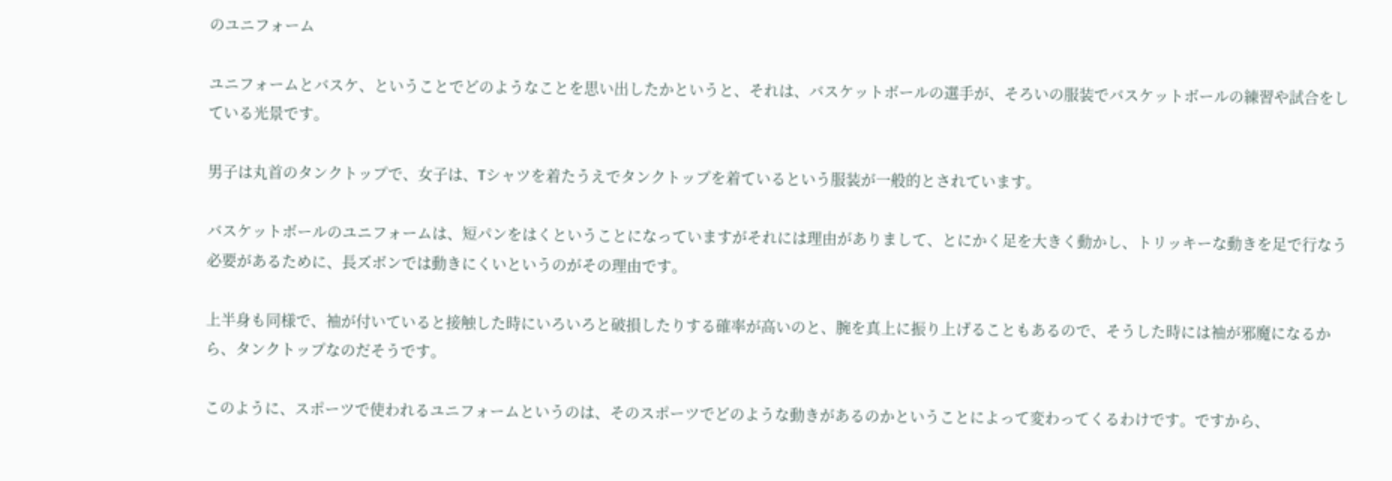のユニフォーム

ユニフォームとバスケ、ということでどのようなことを思い出したかというと、それは、バスケットボールの選手が、そろいの服装でバスケットボールの練習や試合をしている光景です。

男子は丸首のタンクトップで、女子は、Tシャツを着たうえでタンクトップを着ているという服装が一般的とされています。

バスケットボールのユニフォームは、短パンをはくということになっていますがそれには理由がありまして、とにかく足を大きく動かし、トリッキーな動きを足で行なう必要があるために、長ズボンでは動きにくいというのがその理由です。

上半身も同様で、袖が付いていると接触した時にいろいろと破損したりする確率が高いのと、腕を真上に振り上げることもあるので、そうした時には袖が邪魔になるから、タンクトップなのだそうです。

このように、スポーツで使われるユニフォームというのは、そのスポーツでどのような動きがあるのかということによって変わってくるわけです。ですから、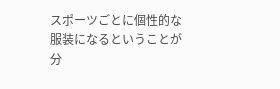スポーツごとに個性的な服装になるということが分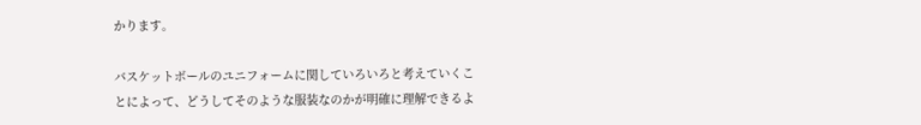かります。

バスケットボールのユニフォームに関していろいろと考えていくことによって、どうしてそのような服装なのかが明確に理解できるよ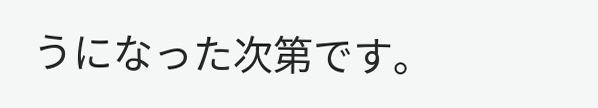うになった次第です。